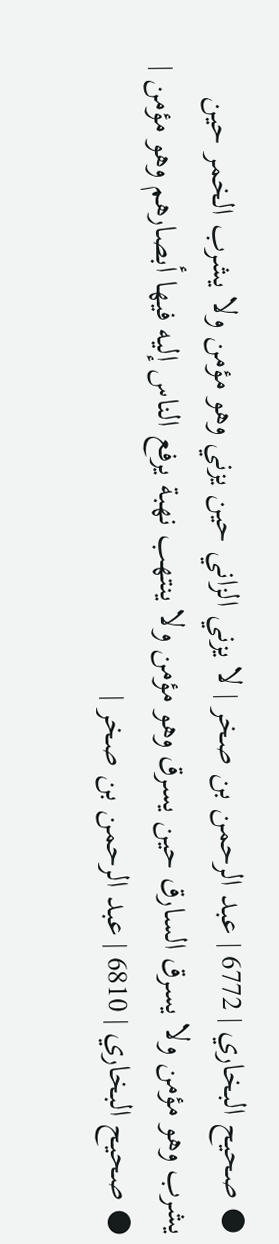● صحيح البخاري | 6772 | عبد الرحمن بن صخر | لا يزني الزاني حين يزني وهو مؤمن ولا يشرب الخمر حين يشرب وهو مؤمن ولا يسرق السارق حين يسرق وهو مؤمن ولا ينتهب نهبة يرفع الناس إليه فيها أبصارهم وهو مؤمن |
● صحيح البخاري | 6810 | عبد الرحمن بن صخر |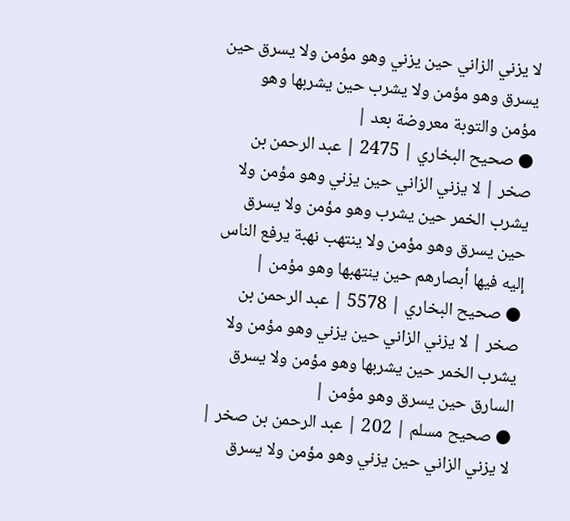لا يزني الزاني حين يزني وهو مؤمن ولا يسرق حين يسرق وهو مؤمن ولا يشرب حين يشربها وهو مؤمن والتوبة معروضة بعد |
● صحيح البخاري | 2475 | عبد الرحمن بن صخر | لا يزني الزاني حين يزني وهو مؤمن ولا يشرب الخمر حين يشرب وهو مؤمن ولا يسرق حين يسرق وهو مؤمن ولا ينتهب نهبة يرفع الناس إليه فيها أبصارهم حين ينتهبها وهو مؤمن |
● صحيح البخاري | 5578 | عبد الرحمن بن صخر | لا يزني الزاني حين يزني وهو مؤمن ولا يشرب الخمر حين يشربها وهو مؤمن ولا يسرق السارق حين يسرق وهو مؤمن |
● صحيح مسلم | 202 | عبد الرحمن بن صخر | لا يزني الزاني حين يزني وهو مؤمن ولا يسرق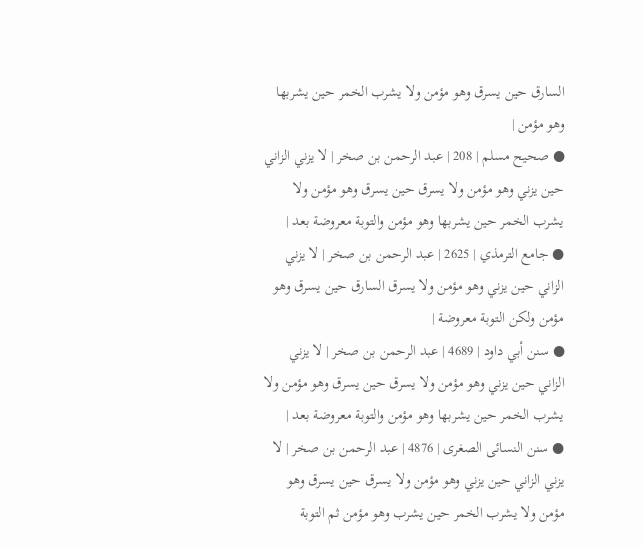السارق حين يسرق وهو مؤمن ولا يشرب الخمر حين يشربها وهو مؤمن |
● صحيح مسلم | 208 | عبد الرحمن بن صخر | لا يزني الزاني حين يزني وهو مؤمن ولا يسرق حين يسرق وهو مؤمن ولا يشرب الخمر حين يشربها وهو مؤمن والتوبة معروضة بعد |
● جامع الترمذي | 2625 | عبد الرحمن بن صخر | لا يزني الزاني حين يزني وهو مؤمن ولا يسرق السارق حين يسرق وهو مؤمن ولكن التوبة معروضة |
● سنن أبي داود | 4689 | عبد الرحمن بن صخر | لا يزني الزاني حين يزني وهو مؤمن ولا يسرق حين يسرق وهو مؤمن ولا يشرب الخمر حين يشربها وهو مؤمن والتوبة معروضة بعد |
● سنن النسائى الصغرى | 4876 | عبد الرحمن بن صخر | لا يزني الزاني حين يزني وهو مؤمن ولا يسرق حين يسرق وهو مؤمن ولا يشرب الخمر حين يشرب وهو مؤمن ثم التوبة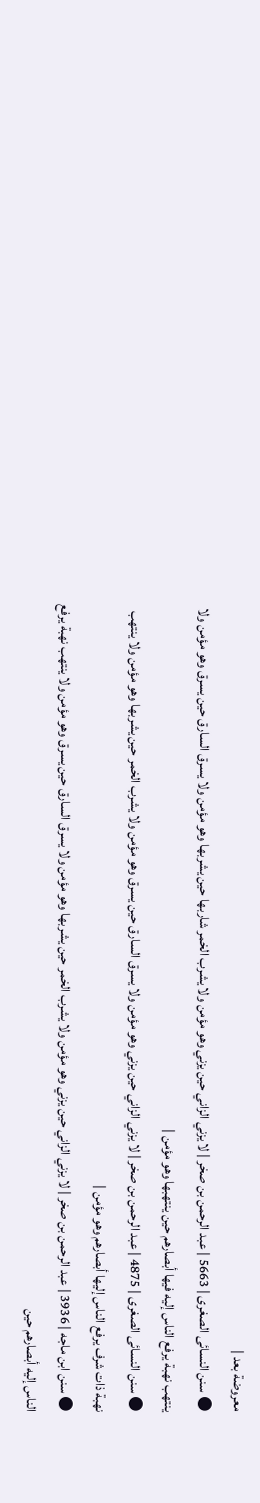معروضة بعد |
● سنن النسائى الصغرى | 5663 | عبد الرحمن بن صخر | لا يزني الزاني حين يزني وهو مؤمن ولا يشرب الخمر شاربها حين يشربها وهو مؤمن ولا يسرق السارق حين يسرق وهو مؤمن ولا ينتهب نهبة يرفع الناس إليه فيها أبصارهم حين ينتهبها وهو مؤمن |
● سنن النسائى الصغرى | 4875 | عبد الرحمن بن صخر | لا يزني الزاني حين يزني وهو مؤمن ولا يسرق السارق حين يسرق وهو مؤمن ولا يشرب الخمر حين يشربها وهو مؤمن ولا ينتهب نهبة ذات شرف يرفع الناس إليها أبصارهم وهو مؤمن |
● سنن ابن ماجه | 3936 | عبد الرحمن بن صخر | لا يزني الزاني حين يزني وهو مؤمن ولا يشرب الخمر حين يشربها وهو مؤمن ولا يسرق السارق حين يسرق وهو مؤمن ولا ينتهب نهبة يرفع الناس إليه أبصارهم حين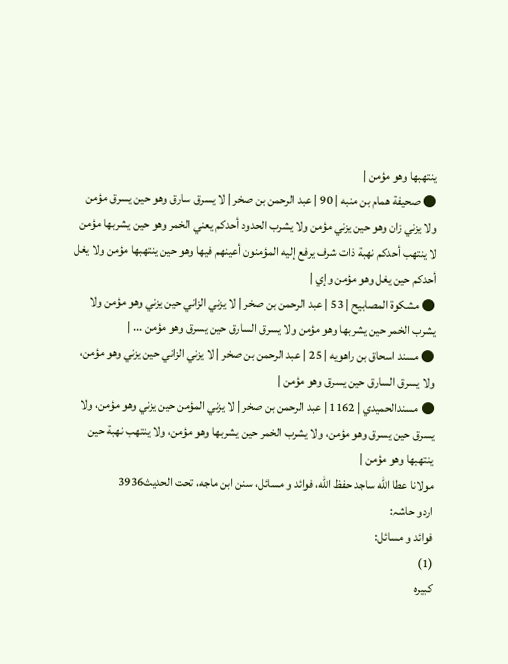ينتهبها وهو مؤمن |
● صحيفة همام بن منبه | 90 | عبد الرحمن بن صخر | لا يسرق سارق وهو حين يسرق مؤمن ولا يزني زان وهو حين يزني مؤمن ولا يشرب الحدود أحدكم يعني الخمر وهو حين يشربها مؤمن لا ينتهب أحدكم نهبة ذات شرف يرفع إليه المؤمنون أعينهم فيها وهو حين ينتهبها مؤمن ولا يغل أحدكم حين يغل وهو مؤمن وإي |
● مشكوة المصابيح | 53 | عبد الرحمن بن صخر | لا يزني الزاني حين يزني وهو مؤمن ولا يشرب الخمر حين يشربها وهو مؤمن ولا يسرق السارق حين يسرق وهو مؤمن ... |
● مسند اسحاق بن راهويه | 25 | عبد الرحمن بن صخر | لا يزني الزاني حين يزني وهو مؤمن، ولا يسرق السارق حين يسرق وهو مؤمن |
● مسندالحميدي | 1162 | عبد الرحمن بن صخر | لا يزني المؤمن حين يزني وهو مؤمن، ولا يسرق حين يسرق وهو مؤمن، ولا يشرب الخمر حين يشربها وهو مؤمن، ولا ينتهب نهبة حين ينتهبها وهو مؤمن |
مولانا عطا الله ساجد حفظ الله، فوائد و مسائل، سنن ابن ماجه، تحت الحديث3936
اردو حاشہ:
فوائد و مسائل:
(1)
کبیرہ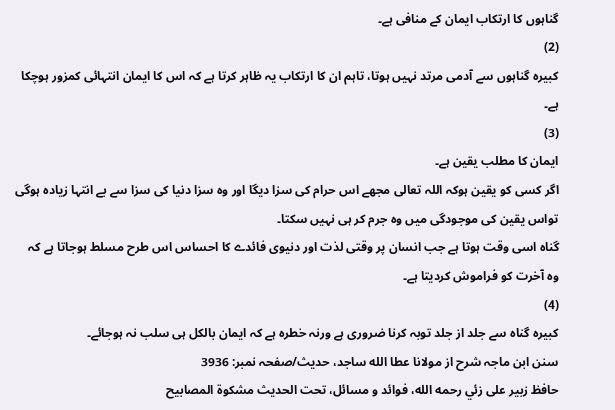گناہوں کا ارتکاب ایمان کے منافی ہے۔
(2)
کبیرہ گناہوں سے آدمی مرتد نہیں ہوتا، تاہم ان کا ارتکاب یہ ظاہر کرتا ہے کہ اس کا ایمان انتہائی کمزور ہوچکا ہے۔
(3)
ایمان کا مطلب یقین ہے۔
اگر کسی کو یقین ہوکہ اللہ تعالی مجھے اس حرام کی سزا دیگا اور وہ سزا دنیا کی سزا سے بے انتہا زیادہ ہوگی تواس یقین کی موجودگی میں وہ جرم کر ہی نہیں سکتا۔
گناہ اسی وقت ہوتا ہے جب انسان پر وقتی لذت اور دنیوی فائدے کا احساس اس طرح مسلط ہوجاتا ہے کہ وہ آخرت کو فراموش کردیتا ہے۔
(4)
کبیرہ گناہ سے جلد از جلد توبہ کرنا ضروری ہے ورنہ خطرہ ہے کہ ایمان بالکل ہی سلب نہ ہوجائے۔
سنن ابن ماجہ شرح از مولانا عطا الله ساجد، حدیث/صفحہ نمبر: 3936
حافظ زبير على زئي رحمه الله، فوائد و مسائل، تحت الحديث مشكوة المصابيح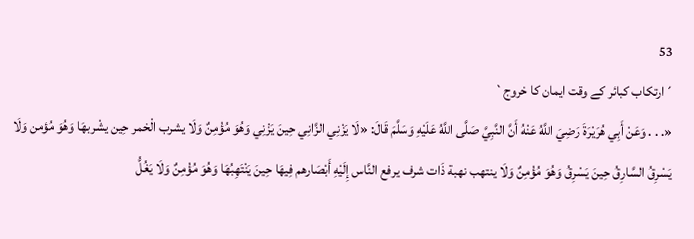53
´ارتکاب کبائر کے وقت ایمان کا خروج`
«. . . وَعَنْ أَبِي هُرَيْرَةَ رَضِيَ اللَّهُ عَنْهُ أَنَّ النَّبِيَّ صَلَّى اللَّهُ عَلَيْهِ وَسَلَّمَ قَالَ: «لَا يَزْنِي الزَّانِي حِينَ يَزْنِي وَهُوَ مُؤْمِنٌ وَلَا يشرب الْخمر حِين يشْربهَا وَهُوَ مُؤمن وَلَا يَسْرِقُ السَّارِقُ حِينَ يَسْرِقُ وَهُوَ مُؤْمِنٌ وَلَا ينتهب نهبة ذَات شرف يرفع النَّاس إِلَيْهِ أَبْصَارهم فِيهَا حِينَ يَنْتَهِبُهَا وَهُوَ مُؤْمِنٌ وَلَا يَغُلُّ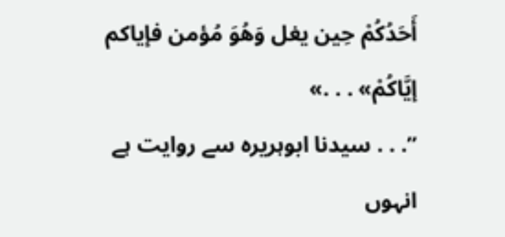أَحَدُكُمْ حِين يغل وَهُوَ مُؤمن فإياكم إيَّاكُمْ» . . .»
”. . . سیدنا ابوہریرہ سے روایت ہے انہوں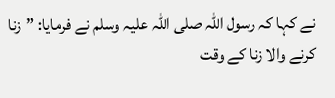نے کہا کہ رسول اللہ صلی اللہ علیہ وسلم نے فرمایا: ”زنا کرنے والا زنا کے وقت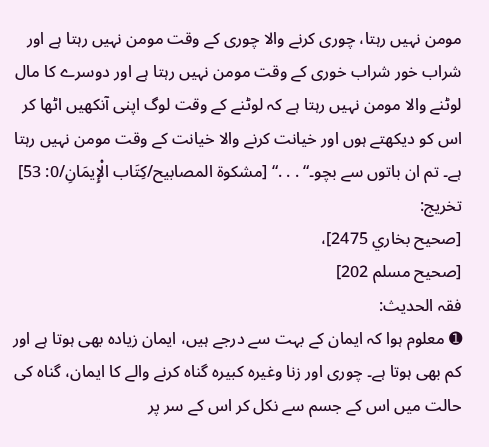مومن نہیں رہتا، چوری کرنے والا چوری کے وقت مومن نہیں رہتا ہے اور شراب خور شراب خوری کے وقت مومن نہیں رہتا ہے اور دوسرے کا مال لوٹنے والا مومن نہیں رہتا ہے کہ لوٹنے کے وقت لوگ اپنی آنکھیں اٹھا کر اس کو دیکھتے ہوں اور خیانت کرنے والا خیانت کے وقت مومن نہیں رہتا ہے۔ تم ان باتوں سے بچو۔“ . . .“ [مشكوة المصابيح/كِتَاب الْإِيمَانِ/0: 53]
تخریج:
[صحيح بخاري 2475]،
[صحيح مسلم 202]
فقہ الحدیث:
➊ معلوم ہوا کہ ایمان کے بہت سے درجے ہیں، ایمان زیادہ بھی ہوتا ہے اور کم بھی ہوتا ہے۔ چوری اور زنا وغیرہ کبیرہ گناہ کرنے والے کا ایمان، گناہ کی حالت میں اس کے جسم سے نکل کر اس کے سر پر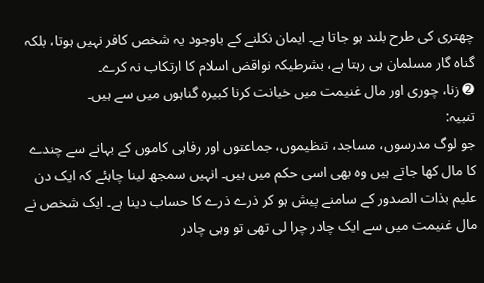چھتری کی طرح بلند ہو جاتا ہے۔ ایمان نکلنے کے باوجود یہ شخص کافر نہیں ہوتا، بلکہ گناہ گار مسلمان ہی رہتا ہے، بشرطیکہ نواقض اسلام کا ارتکاب نہ کرے۔
➋ زنا، چوری اور مال غنیمت میں خیانت کرنا کبیرہ گناہوں میں سے ہیں۔
تنبیہ:
جو لوگ مدرسوں، مساجد، تنظیموں، جماعتوں اور رفاہی کاموں کے بہانے سے چندے کا مال کھا جاتے ہیں وہ بھی اسی حکم میں ہیں۔ انہیں سمجھ لینا چاہئے کہ ایک دن علیم بذات الصدور کے سامنے پیش ہو کر ذرے ذرے کا حساب دینا ہے۔ ایک شخص نے مال غنیمت میں سے ایک چادر چرا لی تھی تو وہی چادر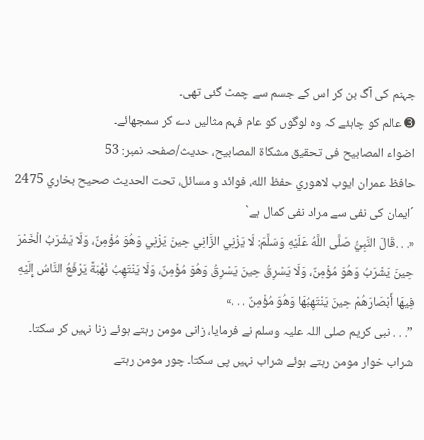جہنم کی آگ بن کر اس کے جسم سے چمٹ گئی تھی۔
➌ عالم کو چاہئے کہ وہ لوگوں کو عام فہم مثالیں دے کر سمجھائے۔
اضواء المصابیح فی تحقیق مشکاۃ المصابیح، حدیث/صفحہ نمبر: 53
حافظ عمران ايوب لاهوري حفظ الله، فوائد و مسائل، تحت الحديث صحيح بخاري 2475
´ایمان کی نفی سے مراد نفی کمال ہے`
«. . .قَالَ النَّبِيُّ صَلَّى اللَّهُ عَلَيْهِ وَسَلَّمَ: لَا يَزْنِي الزَّانِي حِينَ يَزْنِي وَهُوَ مُؤْمِنٌ، وَلَا يَشْرَبُ الْخَمْرَ حِينَ يَشْرَبُ وَهُوَ مُؤْمِنٌ، وَلَا يَسْرِقُ حِينَ يَسْرِقُ وَهُوَ مُؤْمِنٌ، وَلَا يَنْتَهِبُ نُهْبَةً يَرْفَعُ النَّاسُ إِلَيْهِ فِيهَا أَبْصَارَهُمْ حِينَ يَنْتَهِبُهَا وَهُوَ مُؤْمِنٌ . . .»
”. . . نبی کریم صلی اللہ علیہ وسلم نے فرمایا، زانی مومن رہتے ہوئے زنا نہیں کر سکتا۔ شراب خوار مومن رہتے ہوئے شراب نہیں پی سکتا۔ چور مومن رہتے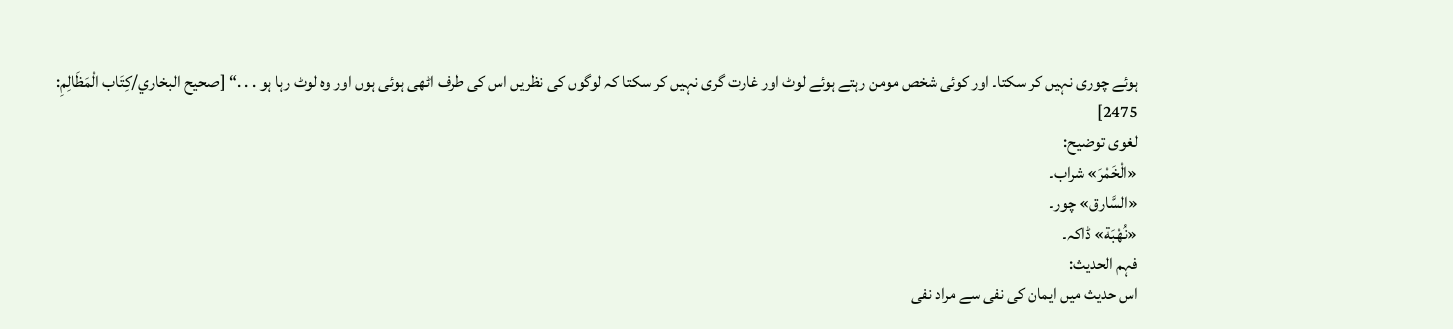ہوئے چوری نہیں کر سکتا۔ اور کوئی شخص مومن رہتے ہوئے لوٹ اور غارت گری نہیں کر سکتا کہ لوگوں کی نظریں اس کی طرف اٹھی ہوئی ہوں اور وہ لوٹ رہا ہو . . .“ [صحيح البخاري/كِتَاب الْمَظَالِمِ: 2475]
لغوی توضیح:
«الْخَمْرَ» شراب۔
«السَّارق» چور۔
«نُهْبَة» ڈاکہ۔
فہم الحدیث:
اس حدیث میں ایمان کی نفی سے مراد نفی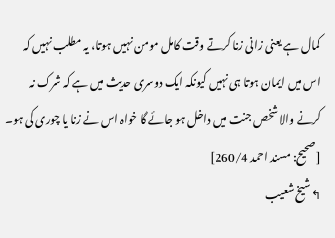کمال ہے یعنی زانی زنا کرتے وقت کامل مومن نہیں ہوتا، یہ مطلب نہیں کہ اس میں ایمان ہوتا ہی نہیں کیونکہ ایک دوسری حدیث میں ہے کہ شرک نہ کرنے والا شخص جنت میں داخل ہو جائے گا خواہ اس نے زنا یا چوری کی ہو۔ [صحيح: مسند احمد 260/4]
↰شیخ شعیب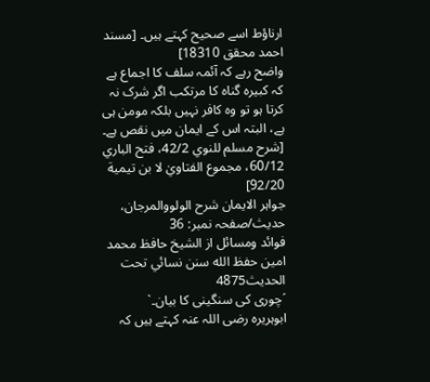ارناؤط اسے صحیح کہتے ہیں۔ [مسند احمد محقق 18310]
واضح رہے کہ آئمہ سلف کا اجماع ہے کہ کبیرہ گناہ کا مرتکب اگر شرک نہ کرتا ہو تو وہ کافر نہیں بلکہ مومن ہی ہے، البتہ اس کے ایمان میں نقص ہے۔ [شرح مسلم للنوي 42/2، فتح الباري 60/12، مجموع الفتاويٰ لا بن تيمية 92/20]
جواہر الایمان شرح الولووالمرجان، حدیث/صفحہ نمبر: 36
فوائد ومسائل از الشيخ حافظ محمد امين حفظ الله سنن نسائي تحت الحديث4875
´چوری کی سنگینی کا بیان۔`
ابوہریرہ رضی اللہ عنہ کہتے ہیں کہ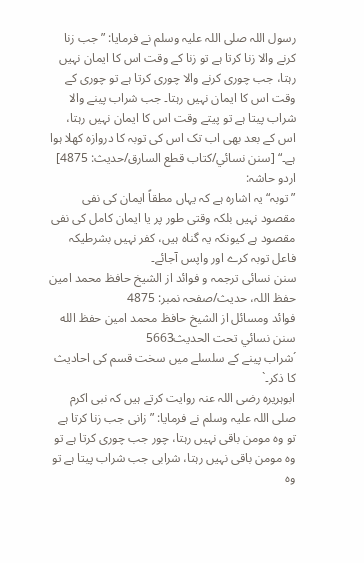رسول اللہ صلی اللہ علیہ وسلم نے فرمایا: ”جب زنا کرنے والا زنا کرتا ہے تو زنا کے وقت اس کا ایمان نہیں رہتا، جب چوری کرنے والا چوری کرتا ہے تو چوری کے وقت اس کا ایمان نہیں رہتا۔ جب شراب پینے والا شراب پیتا ہے تو پیتے وقت اس کا ایمان نہیں رہتا، اس کے بعد بھی اب تک اس کی توبہ کا دروازہ کھلا ہوا ہے۔“ [سنن نسائي/كتاب قطع السارق/حدیث: 4875]
اردو حاشہ:
”توبہ“ یہ اشارہ ہے کہ یہاں مطقاً ایمان کی نفی مقصود نہیں بلکہ وقتی طور پر یا ایمان کامل کی نفی مقصود ہے کیونکہ یہ گناہ ہیں، کفر نہیں بشرطیکہ فاعل توبہ کرے اور واپس آجائے۔
سنن نسائی ترجمہ و فوائد از الشیخ حافظ محمد امین حفظ اللہ، حدیث/صفحہ نمبر: 4875
فوائد ومسائل از الشيخ حافظ محمد امين حفظ الله سنن نسائي تحت الحديث5663
´شراب پینے کے سلسلے میں سخت قسم کی احادیث کا ذکر۔`
ابوہریرہ رضی اللہ عنہ روایت کرتے ہیں کہ نبی اکرم صلی اللہ علیہ وسلم نے فرمایا: ”زانی جب زنا کرتا ہے تو وہ مومن باقی نہیں رہتا، چور جب چوری کرتا ہے تو وہ مومن باقی نہیں رہتا، شرابی جب شراب پیتا ہے تو وہ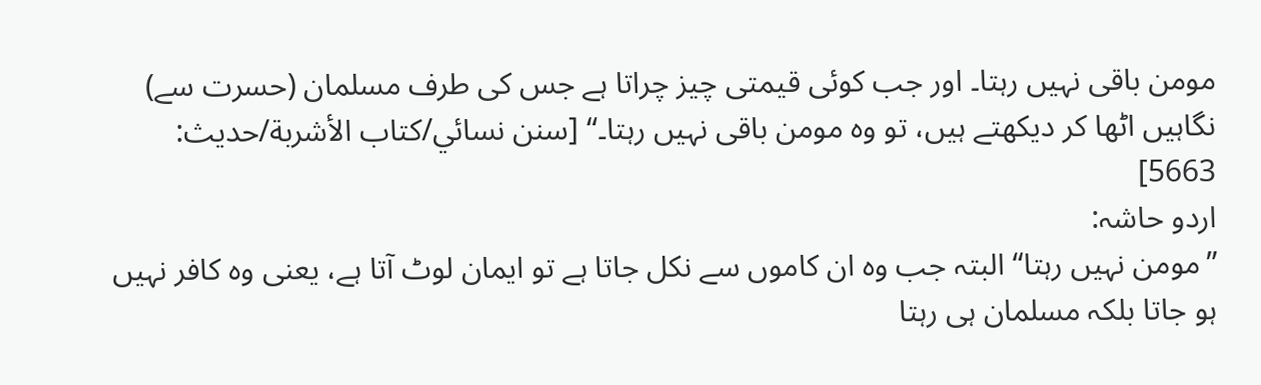مومن باقی نہیں رہتا۔ اور جب کوئی قیمتی چیز چراتا ہے جس کی طرف مسلمان (حسرت سے) نگاہیں اٹھا کر دیکھتے ہیں، تو وہ مومن باقی نہیں رہتا۔“ [سنن نسائي/كتاب الأشربة/حدیث: 5663]
اردو حاشہ:
”مومن نہیں رہتا“ البتہ جب وہ ان کاموں سے نکل جاتا ہے تو ایمان لوٹ آتا ہے، یعنی وہ کافر نہیں ہو جاتا بلکہ مسلمان ہی رہتا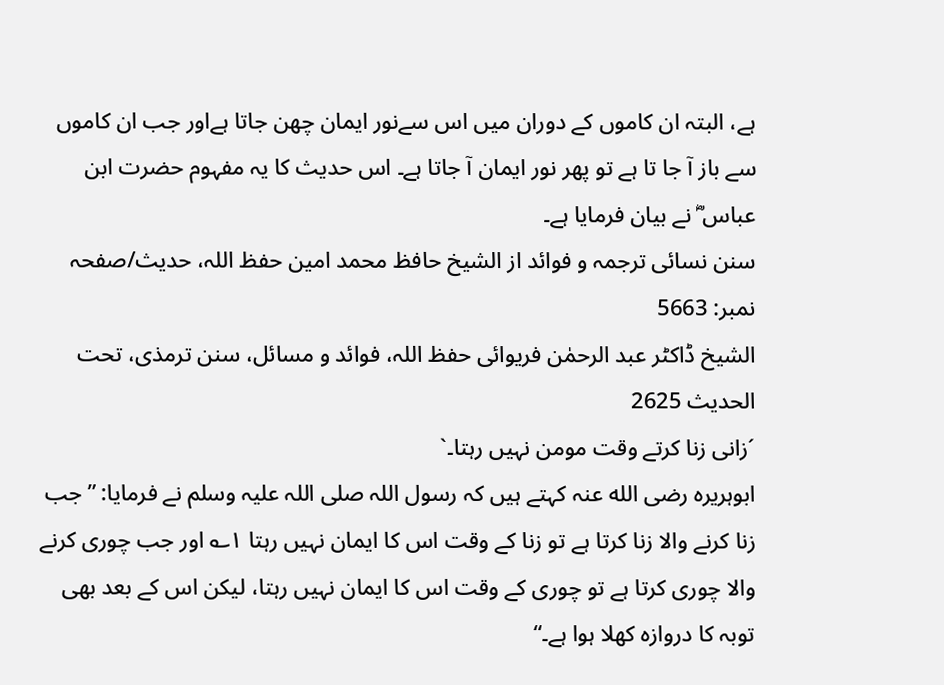ہے، البتہ ان کاموں کے دوران میں اس سےنور ایمان چھن جاتا ہےاور جب ان کاموں سے باز آ جا تا ہے تو پھر نور ایمان آ جاتا ہے۔ اس حدیث کا یہ مفہوم حضرت ابن عباس ؓ نے بیان فرمایا ہے۔
سنن نسائی ترجمہ و فوائد از الشیخ حافظ محمد امین حفظ اللہ، حدیث/صفحہ نمبر: 5663
الشیخ ڈاکٹر عبد الرحمٰن فریوائی حفظ اللہ، فوائد و مسائل، سنن ترمذی، تحت الحديث 2625
´زانی زنا کرتے وقت مومن نہیں رہتا۔`
ابوہریرہ رضی الله عنہ کہتے ہیں کہ رسول اللہ صلی اللہ علیہ وسلم نے فرمایا: ”جب زنا کرنے والا زنا کرتا ہے تو زنا کے وقت اس کا ایمان نہیں رہتا ۱؎ اور جب چوری کرنے والا چوری کرتا ہے تو چوری کے وقت اس کا ایمان نہیں رہتا، لیکن اس کے بعد بھی توبہ کا دروازہ کھلا ہوا ہے۔“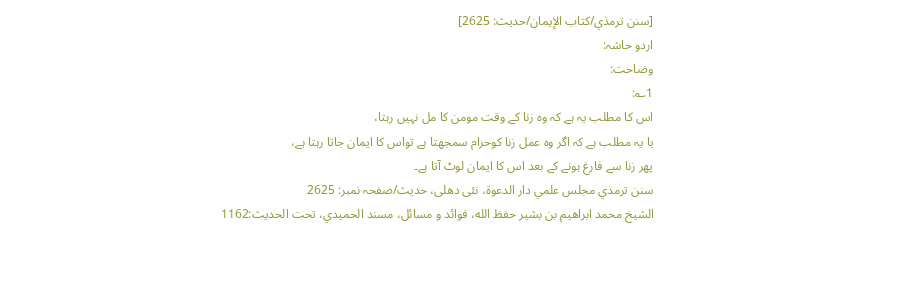[سنن ترمذي/كتاب الإيمان/حدیث: 2625]
اردو حاشہ:
وضاحت:
1؎:
اس کا مطلب یہ ہے کہ وہ زنا کے وقت مومن کا مل نہیں رہتا،
یا یہ مطلب ہے کہ اگر وہ عمل زنا کوحرام سمجھتا ہے تواس کا ایمان جاتا رہتا ہے،
پھر زنا سے فارغ ہونے کے بعد اس کا ایمان لوٹ آتا ہے۔
سنن ترمذي مجلس علمي دار الدعوة، نئى دهلى، حدیث/صفحہ نمبر: 2625
الشيخ محمد ابراهيم بن بشير حفظ الله، فوائد و مسائل، مسند الحميدي، تحت الحديث:1162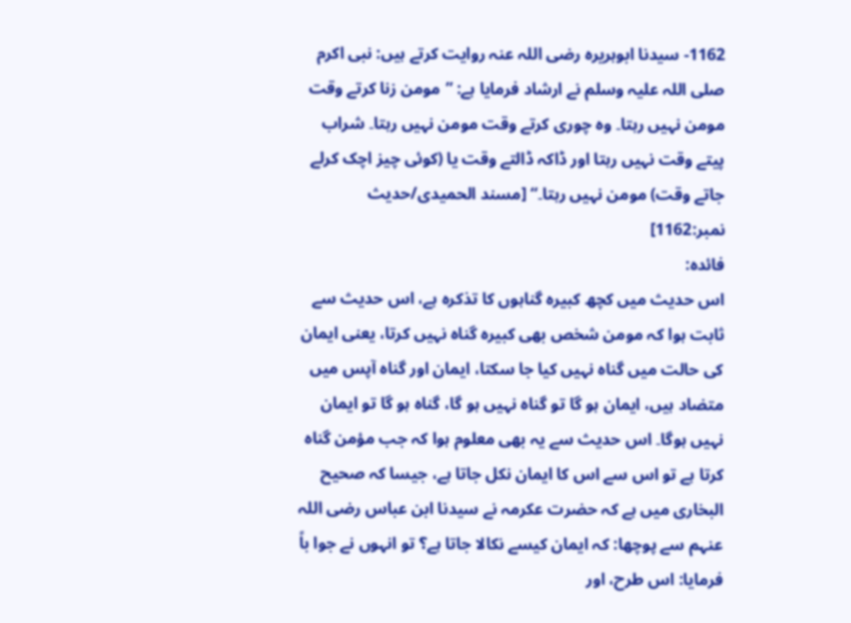1162- سیدنا ابوہریرہ رضی اللہ عنہ روایت کرتے ہیں: نبی اکرم صلی اللہ علیہ وسلم نے ارشاد فرمایا ہے: ”مومن زنا کرتے وقت مومن نہیں رہتا۔ وہ چوری کرتے وقت مومن نہیں رہتا۔ شراب پیتے وقت نہیں رہتا اور ڈاکہ ڈالتے وقت یا (کوئی چیز اچک کرلے جاتے وقت) مومن نہیں رہتا۔“ [مسند الحمیدی/حدیث نمبر:1162]
فائدہ:
اس حدیث میں کچھ کبیرہ گناہوں کا تذکرہ ہے، اس حدیث سے ثابت ہوا کہ مومن شخص بھی کبیرہ گناہ نہیں کرتا، یعنی ایمان کی حالت میں گناہ نہیں کیا جا سکتا، ایمان اور گناہ آپس میں متضاد ہیں، ایمان ہو گا تو گناہ نہیں ہو گا، گناہ ہو گا تو ایمان نہیں ہوگا۔ اس حدیث سے یہ بھی معلوم ہوا کہ جب مؤمن گناہ کرتا ہے تو اس سے اس کا ایمان نکل جاتا ہے، جیسا کہ صحيح البخاری میں ہے کہ حضرت عکرمہ نے سیدنا ابن عباس رضی اللہ عنہم سے پوچھا: کہ ایمان کیسے نکالا جاتا ہے؟ تو انہوں نے جوا باً فرمایا: اس طرح، اور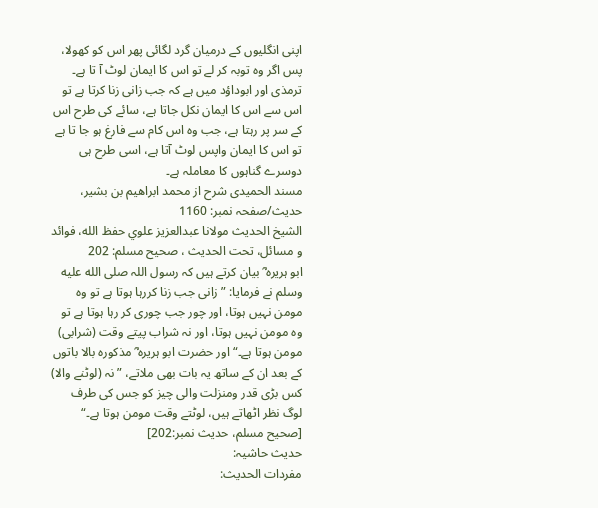اپنی انگلیوں کے درمیان گرد لگائی پھر اس کو کھولا، پس اگر وہ توبہ کر لے تو اس کا ایمان لوٹ آ تا ہے۔
ترمذی اور ابوداؤد میں ہے کہ جب زانی زنا کرتا ہے تو اس سے اس کا ایمان نکل جاتا ہے، سائے کی طرح اس کے سر پر رہتا ہے، جب وہ اس کام سے فارغ ہو جا تا ہے تو اس کا ایمان واپس لوٹ آتا ہے، اسی طرح ہی دوسرے گناہوں کا معاملہ ہے۔
مسند الحمیدی شرح از محمد ابراهيم بن بشير، حدیث/صفحہ نمبر: 1160
الشيخ الحديث مولانا عبدالعزيز علوي حفظ الله، فوائد و مسائل، تحت الحديث ، صحيح مسلم: 202
ابو ہریرہ ؓ بیان کرتے ہیں کہ رسول اللہ صلى الله عليه وسلم نے فرمایا: ”زانی جب زنا کررہا ہوتا ہے تو وہ مومن نہیں ہوتا، اور چور جب چوری کر رہا ہوتا ہے تو وہ مومن نہیں ہوتا، اور نہ شراب پیتے وقت (شرابی) مومن ہوتا ہے۔“ اور حضرت ابو ہریرہ ؓ مذکورہ بالا باتوں کے بعد ان کے ساتھ یہ بات بھی ملاتے، ”نہ (لوٹنے والا) کس بڑی قدر ومنزلت والی چیز کو جس کی طرف لوگ نظر اٹھاتے ہیں، لوٹتے وقت مومن ہوتا ہے۔“ [صحيح مسلم، حديث نمبر:202]
حدیث حاشیہ:
مفردات الحدیث: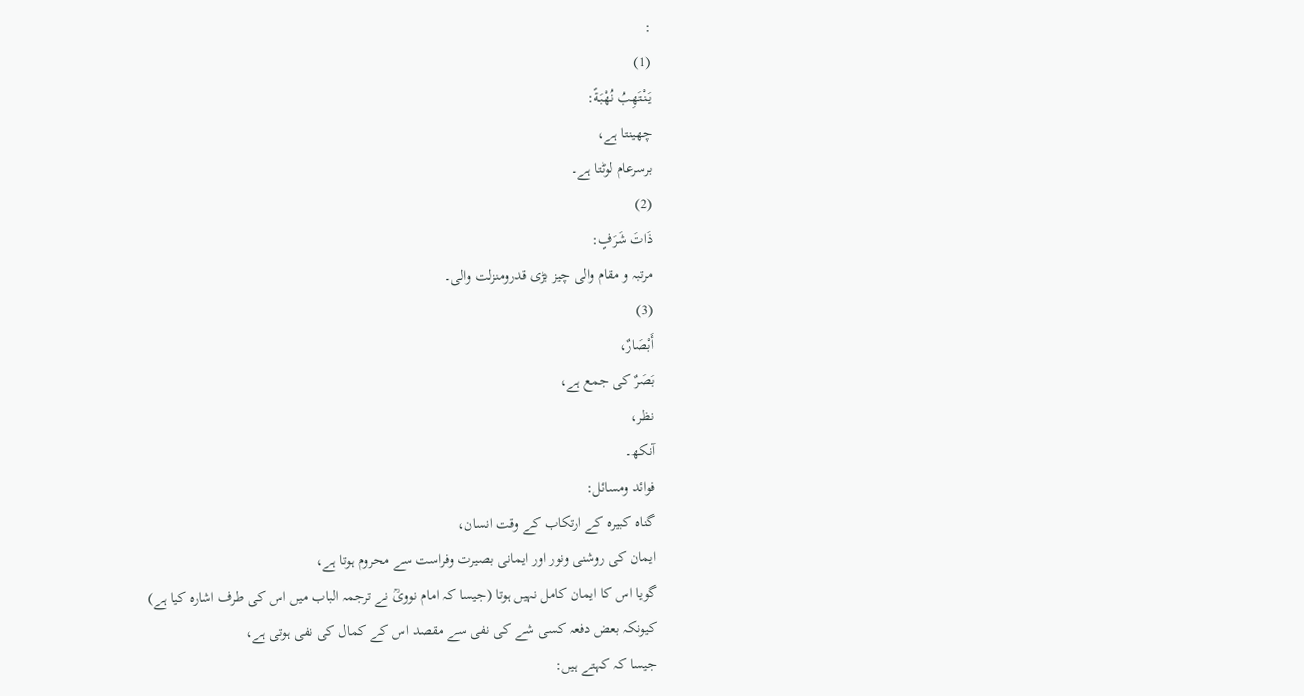:
(1)
يَنْتَهِبُ نُهْبَةً:
چھینتا ہے،
برسرعام لوٹتا ہے۔
(2)
ذَاتَ شَرَفٍ:
مرتبہ و مقام والی چیز بڑی قدرومنزلت والی۔
(3)
أَبْصَارٌ،
بَصَرٌ کی جمع ہے،
نظر،
آنکھ۔
فوائد ومسائل:
گناہ کبیرہ کے ارتکاب کے وقت انسان،
ایمان کی روشنی ونور اور ایمانی بصیرت وفراست سے محروم ہوتا ہے،
گویا اس کا ایمان کامل نہیں ہوتا (جیسا کہ امام نوویؒ نے ترجمہ الباب میں اس کی طرف اشارہ کیا ہے)
کیونکہ بعض دفعہ کسی شے کی نفی سے مقصد اس کے کمال کی نفی ہوتی ہے،
جیسا کہ کہتے ہیں: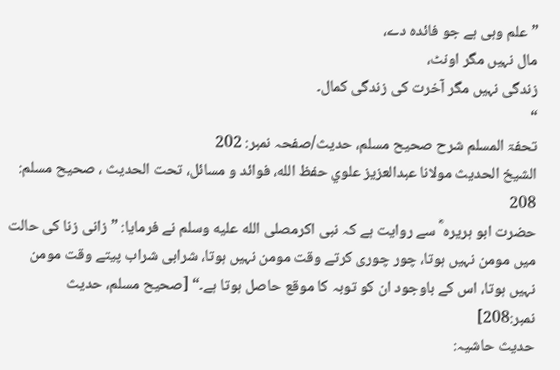”علم وہی ہے جو فائدہ دے،
مال نہیں مگر اونٹ،
زندگی نہیں مگر آخرت کی زندگی کمال۔
“
تحفۃ المسلم شرح صحیح مسلم، حدیث/صفحہ نمبر: 202
الشيخ الحديث مولانا عبدالعزيز علوي حفظ الله، فوائد و مسائل، تحت الحديث ، صحيح مسلم: 208
حضرت ابو ہریرہ ؓ سے روایت ہے کہ نبی اکرمصلى الله عليه وسلم نے فرمایا: ”زانی زنا کی حالت میں مومن نہیں ہوتا، چور چوری کرتے وقت مومن نہیں ہوتا، شرابی شراب پیتے وقت مومن نہیں ہوتا، اس کے باوجود ان کو توبہ کا موقع حاصل ہوتا ہے۔“ [صحيح مسلم، حديث نمبر:208]
حدیث حاشیہ: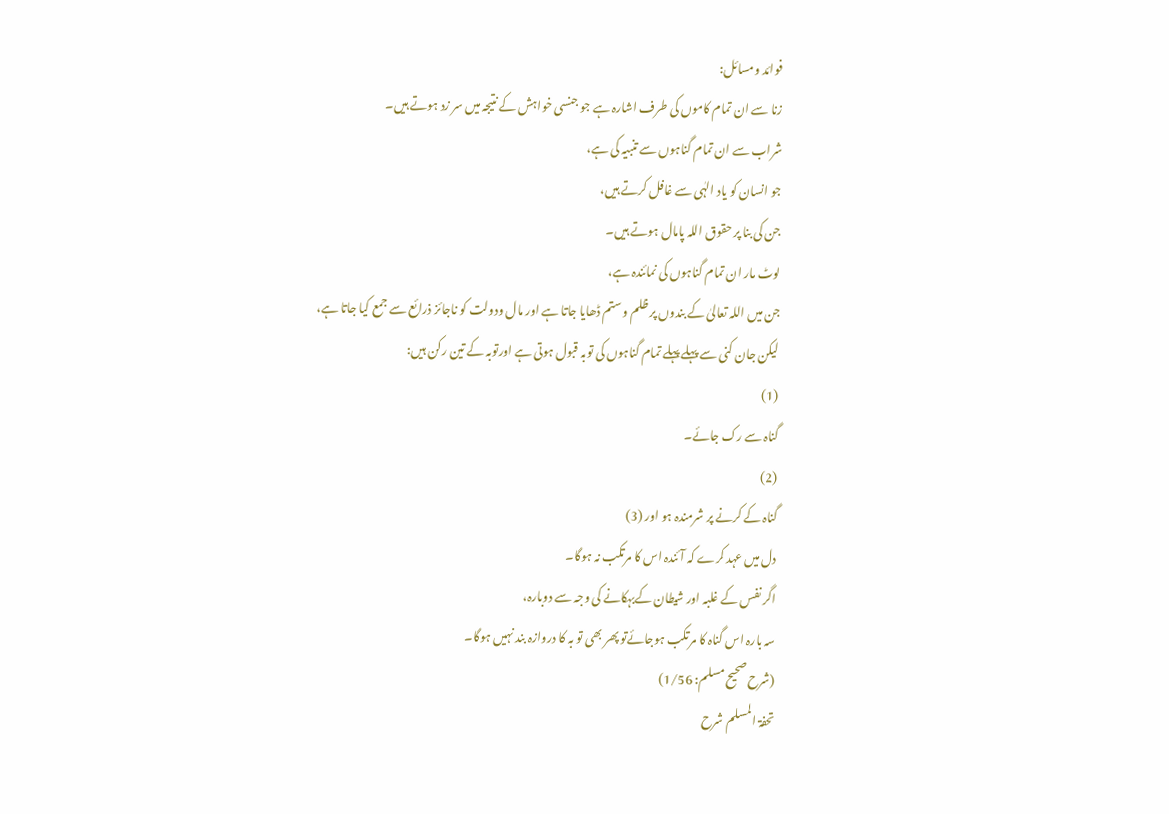فوائد ومسائل:
زنا سے ان تمام کاموں کی طرف اشارہ ہے جو جنسی خواہش کے نتیجہ میں سر زد ہوتے ہیں۔
شراب سے ان تمام گناہوں سے تنبیہ کی ہے،
جو انسان کو یاد الہٰی سے غافل کرتے ہیں،
جن کی بنا پر حقوق اللہ پامال ہوتے ہیں۔
لوٹ مار ان تمام گناہوں کی نمائندہ ہے،
جن میں اللہ تعالیٰ کے بندوں پر ظلم وستم ڈھایا جاتا ہے اور مال ودولت کو ناجائز ذرائع سے جمع کیا جاتا ہے،
لیکن جان کنی سے پہلے پہلے تمام گناہوں کی توبہ قبول ہوتی ہے اورتوبہ کے تین رکن ہیں:
(1)
گناہ سے رک جائے۔
(2)
گناہ کے کرنے پر شرمندہ ہو اور (3)
دل میں عہد کرے کہ آئندہ اس کا مرتکب نہ ہوگا۔
اگر نفس کے غلبہ اور شیطان کےبہکانے کی وجہ سے دوبارہ،
سہ بارہ اس گناہ کا مرتکب ہوجائےتو پھر بھی تو بہ کا دروازہ بند نہیں ہوگا۔
(شرح صحیح مسلم: 1/56)
تحفۃ المسلم شرح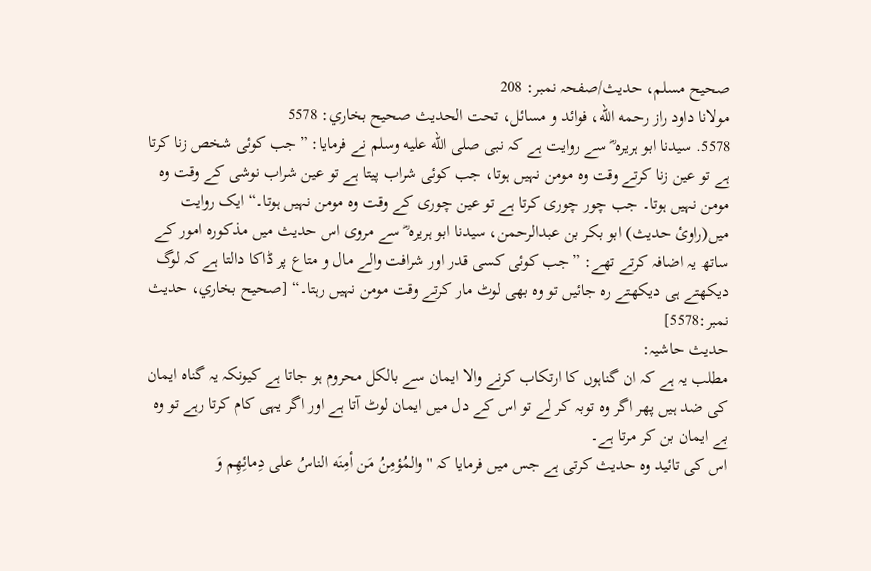صحیح مسلم، حدیث/صفحہ نمبر: 208
مولانا داود راز رحمه الله، فوائد و مسائل، تحت الحديث صحيح بخاري: 5578
5578. سیدنا ابو ہریرہ ؓ سے روایت ہے کہ نبی صلى الله عليه وسلم نے فرمایا: ”جب کوئی شخص زنا کرتا ہے تو عین زنا کرتے وقت وہ مومن نہیں ہوتا، جب کوئی شراب پیتا ہے تو عین شراب نوشی کے وقت وہ مومن نہیں ہوتا۔ جب چور چوری کرتا ہے تو عین چوری کے وقت وہ مومن نہیں ہوتا۔“ ایک روایت میں(راوئ حدیث) ابو بکر بن عبدالرحمن، سیدنا ابو ہریرہ ؓ سے مروی اس حدیث میں مذکورہ امور کے ساتھ یہ اضافہ کرتے تھے: ”جب کوئی کسی قدر اور شرافت والے مال و متاع پر ڈاکا دالتا ہے کہ لوگ دیکھتے ہی دیکھتے رہ جائیں تو وہ بھی لوٹ مار کرتے وقت مومن نہیں رہتا۔“ [صحيح بخاري، حديث نمبر:5578]
حدیث حاشیہ:
مطلب یہ ہے کہ ان گناہوں کا ارتکاب کرنے والا ایمان سے بالکل محروم ہو جاتا ہے کیونکہ یہ گناہ ایمان کی ضد ہیں پھر اگر وہ توبہ کر لے تو اس کے دل میں ایمان لوٹ آتا ہے اور اگر یہی کام کرتا رہے تو وہ بے ایمان بن کر مرتا ہے۔
اس کی تائید وہ حدیث کرتی ہے جس میں فرمایا کہ ''والمُؤمِنُ مَن أمِنَه الناسُ على دِمائِهِم وَ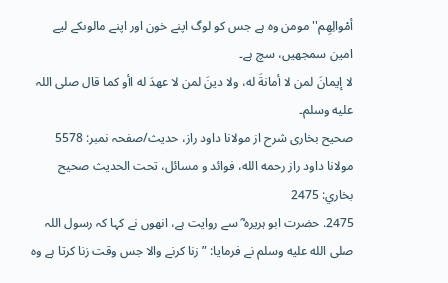أمْوالِهِم'' مومن وہ ہے جس کو لوگ اپنے خون اور اپنے مالوںکے لیے امین سمجھیں، سچ ہے۔
لا إيمانَ لمن لا أمانةَ له، ولا دينَ لمن لا عهدَ له اأو کما قال صلی اللہ علیه وسلم۔
صحیح بخاری شرح از مولانا داود راز، حدیث/صفحہ نمبر: 5578
مولانا داود راز رحمه الله، فوائد و مسائل، تحت الحديث صحيح بخاري: 2475
2475. حضرت ابو ہریرہ ؓ سے روایت ہے، انھوں نے کہا کہ رسول اللہ صلى الله عليه وسلم نے فرمایا: ”زنا کرنے والا جس وقت زنا کرتا ہے وہ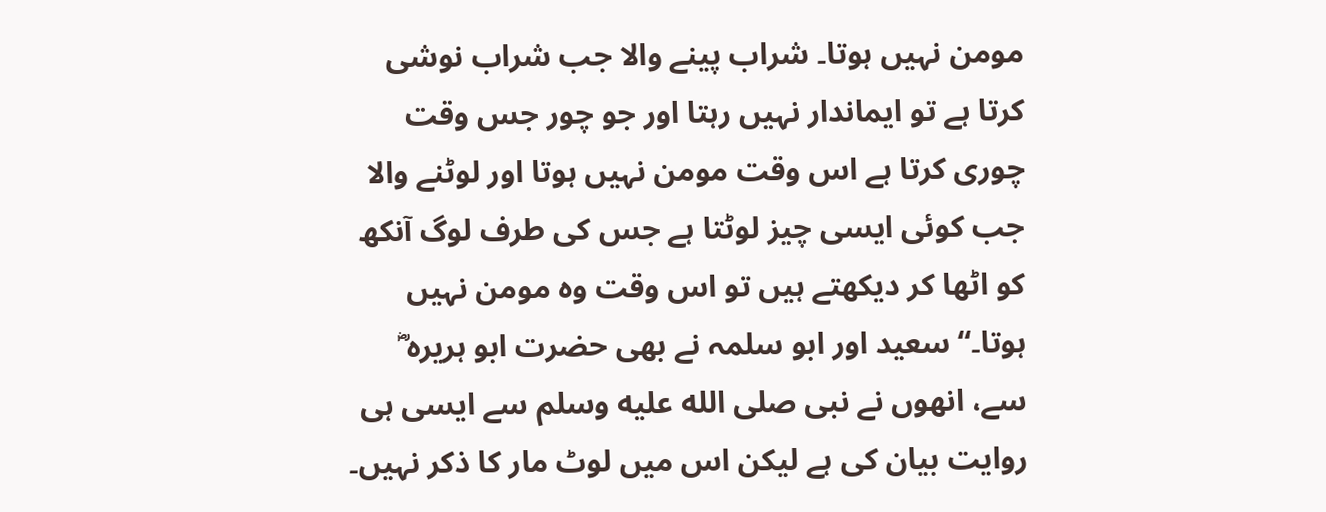مومن نہیں ہوتا۔ شراب پینے والا جب شراب نوشی کرتا ہے تو ایماندار نہیں رہتا اور جو چور جس وقت چوری کرتا ہے اس وقت مومن نہیں ہوتا اور لوٹنے والا جب کوئی ایسی چیز لوٹتا ہے جس کی طرف لوگ آنکھ کو اٹھا کر دیکھتے ہیں تو اس وقت وہ مومن نہیں ہوتا۔“ سعید اور ابو سلمہ نے بھی حضرت ابو ہریرہ ؓ سے، انھوں نے نبی صلى الله عليه وسلم سے ایسی ہی روایت بیان کی ہے لیکن اس میں لوٹ مار کا ذکر نہیں۔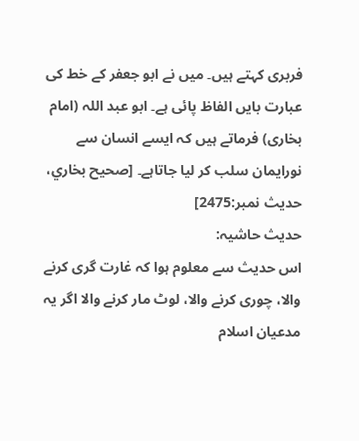فربری کہتے ہیں۔ میں نے ابو جعفر کے خط کی عبارت بایں الفاظ پائی ہے۔ ابو عبد اللہ (امام بخاری) فرماتے ہیں کہ ایسے انسان سے نورایمان سلب کر لیا جاتاہے۔ [صحيح بخاري، حديث نمبر:2475]
حدیث حاشیہ:
اس حدیث سے معلوم ہوا کہ غارت گری کرنے والا، چوری کرنے والا، لوٹ مار کرنے والا اگر یہ مدعیان اسلام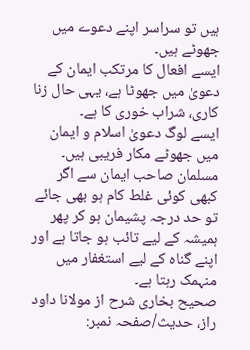ہیں تو سراسر اپنے دعوے میں جھوٹے ہیں۔
ایسے افعال کا مرتکب ایمان کے دعویٰ میں جھوٹا ہے، یہی حال زنا کاری، شراب خوری کا ہے۔
ایسے لوگ دعویٰ اسلام و ایمان میں جھوٹے مکار فریبی ہیں۔
مسلمان صاحب ایمان سے اگر کبھی کوئی غلط کام ہو بھی جائے تو حد درجہ پشیمان ہو کر پھر ہمیشہ کے لیے تائب ہو جاتا ہے اور اپنے گناہ کے لیے استغفار میں منہمک رہتا ہے۔
صحیح بخاری شرح از مولانا داود راز، حدیث/صفحہ نمبر: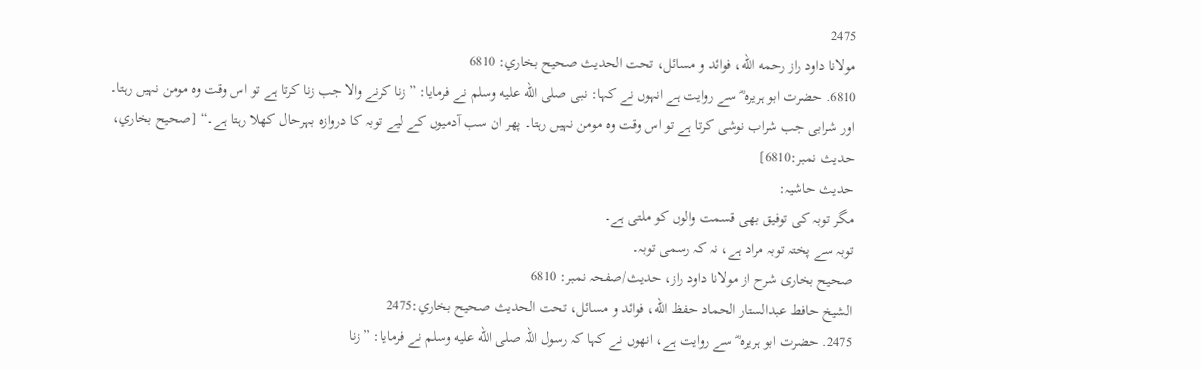2475
مولانا داود راز رحمه الله، فوائد و مسائل، تحت الحديث صحيح بخاري: 6810
6810. حضرت ابو ہریرہ ؓ سے روایت ہے انہوں نے کہا: نبی صلى الله عليه وسلم نے فرمایا: ”زنا کرنے والا جب زنا کرتا ہے تو اس وقت وہ مومن نہیں رہتا۔ اور شرابی جب شراب نوشی کرتا ہے تو اس وقت وہ مومن نہیں رہتا۔ پھر ان سب آدمیوں کے لیے توبہ کا دروازہ بہرحال کھلا رہتا ہے۔“ [صحيح بخاري، حديث نمبر:6810]
حدیث حاشیہ:
مگر توبہ کی توفیق بھی قسمت والوں کو ملتی ہے۔
توبہ سے پختہ توبہ مراد ہے، نہ کہ رسمی توبہ۔
صحیح بخاری شرح از مولانا داود راز، حدیث/صفحہ نمبر: 6810
الشيخ حافط عبدالستار الحماد حفظ الله، فوائد و مسائل، تحت الحديث صحيح بخاري:2475
2475. حضرت ابو ہریرہ ؓ سے روایت ہے، انھوں نے کہا کہ رسول اللہ صلى الله عليه وسلم نے فرمایا: ”زنا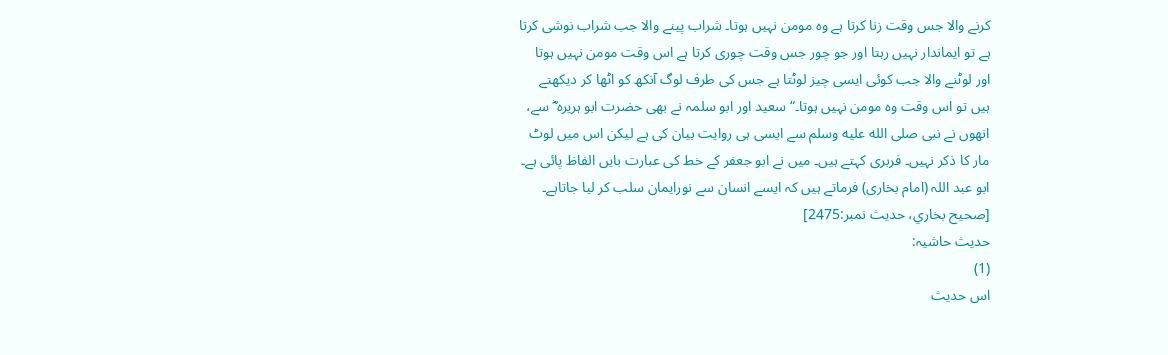کرنے والا جس وقت زنا کرتا ہے وہ مومن نہیں ہوتا۔ شراب پینے والا جب شراب نوشی کرتا ہے تو ایماندار نہیں رہتا اور جو چور جس وقت چوری کرتا ہے اس وقت مومن نہیں ہوتا اور لوٹنے والا جب کوئی ایسی چیز لوٹتا ہے جس کی طرف لوگ آنکھ کو اٹھا کر دیکھتے ہیں تو اس وقت وہ مومن نہیں ہوتا۔“ سعید اور ابو سلمہ نے بھی حضرت ابو ہریرہ ؓ سے، انھوں نے نبی صلى الله عليه وسلم سے ایسی ہی روایت بیان کی ہے لیکن اس میں لوٹ مار کا ذکر نہیں۔ فربری کہتے ہیں۔ میں نے ابو جعفر کے خط کی عبارت بایں الفاظ پائی ہے۔ ابو عبد اللہ (امام بخاری) فرماتے ہیں کہ ایسے انسان سے نورایمان سلب کر لیا جاتاہے۔ [صحيح بخاري، حديث نمبر:2475]
حدیث حاشیہ:
(1)
اس حدیث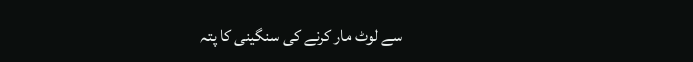سے لوٹ مار کرنے کی سنگینی کا پتہ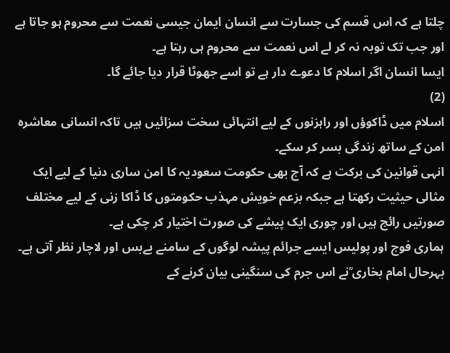چلتا ہے کہ اس قسم کی جسارت سے انسان ایمان جیسی نعمت سے محروم ہو جاتا ہے اور جب تک توبہ نہ کر لے اس نعمت سے محروم ہی رہتا ہے۔
ایسا انسان اگر اسلام کا دعوے دار ہے تو اسے جھوٹا قرار دیا جائے گا۔
(2)
اسلام میں ڈاکوؤں اور راہزنوں کے لیے انتہائی سخت سزائیں ہیں تاکہ انسانی معاشرہ امن کے ساتھ زندگی بسر کر سکے۔
انہی قوانین کی برکت ہے کہ آج بھی حکومت سعودیہ کا امن ساری دنیا کے لیے ایک مثالی حیثیت رکھتا ہے جبکہ بزعم خویش مہذب حکومتوں کا ڈاکا زنی کے لیے مختلف صورتیں رائج ہیں اور چوری ایک پیشے کی صورت اختیار کر چکی ہے۔
ہماری فوج اور پولیس ایسے جرائم پیشہ لوگوں کے سامنے بےبس اور لاچار نظر آتی ہے۔
بہرحال امام بخاری ؒنے اس جرم کی سنگینی بیان کرنے کے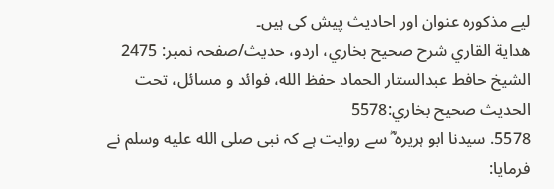لیے مذکورہ عنوان اور احادیث پیش کی ہیں۔
هداية القاري شرح صحيح بخاري، اردو، حدیث/صفحہ نمبر: 2475
الشيخ حافط عبدالستار الحماد حفظ الله، فوائد و مسائل، تحت الحديث صحيح بخاري:5578
5578. سیدنا ابو ہریرہ ؓ سے روایت ہے کہ نبی صلى الله عليه وسلم نے فرمایا: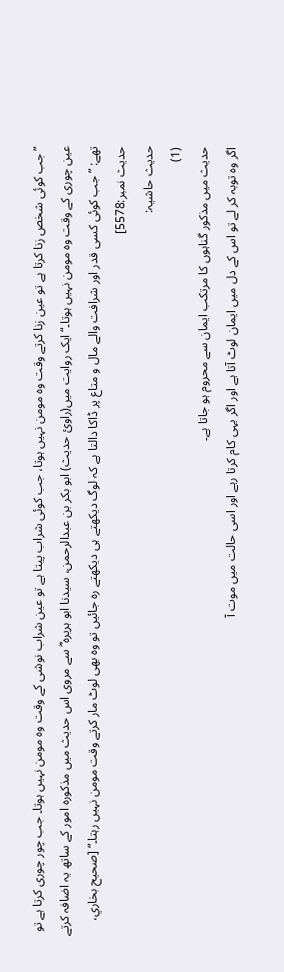”جب کوئی شخص زنا کرتا ہے تو عین زنا کرتے وقت وہ مومن نہیں ہوتا، جب کوئی شراب پیتا ہے تو عین شراب نوشی کے وقت وہ مومن نہیں ہوتا۔ جب چور چوری کرتا ہے تو عین چوری کے وقت وہ مومن نہیں ہوتا۔“ ایک روایت میں(راوئ حدیث) ابو بکر بن عبدالرحمن، سیدنا ابو ہریرہ ؓ سے مروی اس حدیث میں مذکورہ امور کے ساتھ یہ اضافہ کرتے تھے: ”جب کوئی کسی قدر اور شرافت والے مال و متاع پر ڈاکا دالتا ہے کہ لوگ دیکھتے ہی دیکھتے رہ جائیں تو وہ بھی لوٹ مار کرتے وقت مومن نہیں رہتا۔“ [صحيح بخاري، حديث نمبر:5578]
حدیث حاشیہ:
(1)
حدیث میں مذکور گناہوں کا مرتکب ایمان سے محروم ہو جاتا ہے۔
اگر وہ توبہ کر لے تو اس کے دل میں ایمان لوٹ آتا ہے اور اگر یہی کام کرتا رہے اور اسی حالت میں موت آ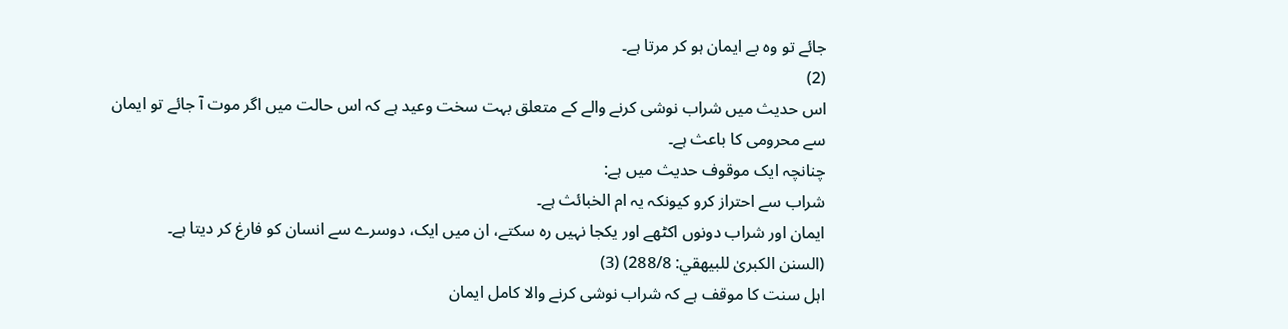جائے تو وہ بے ایمان ہو کر مرتا ہے۔
(2)
اس حدیث میں شراب نوشی کرنے والے کے متعلق بہت سخت وعید ہے کہ اس حالت میں اگر موت آ جائے تو ایمان سے محرومی کا باعث ہے۔
چنانچہ ایک موقوف حدیث میں ہے:
شراب سے احتراز کرو کیونکہ یہ ام الخبائث ہے۔
ایمان اور شراب دونوں اکٹھے اور یکجا نہیں رہ سکتے، ان میں ایک، دوسرے سے انسان کو فارغ کر دیتا ہے۔
(السنن الکبریٰ للبیهقي: 288/8) (3)
اہل سنت کا موقف ہے کہ شراب نوشی کرنے والا کامل ایمان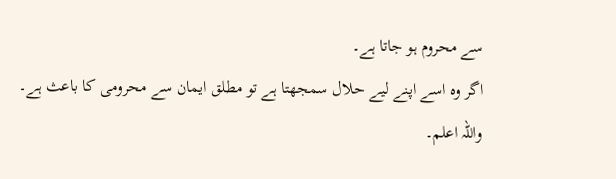سے محروم ہو جاتا ہے۔
اگر وہ اسے اپنے لیے حلال سمجھتا ہے تو مطلق ایمان سے محرومی کا باعث ہے۔
واللہ اعلم۔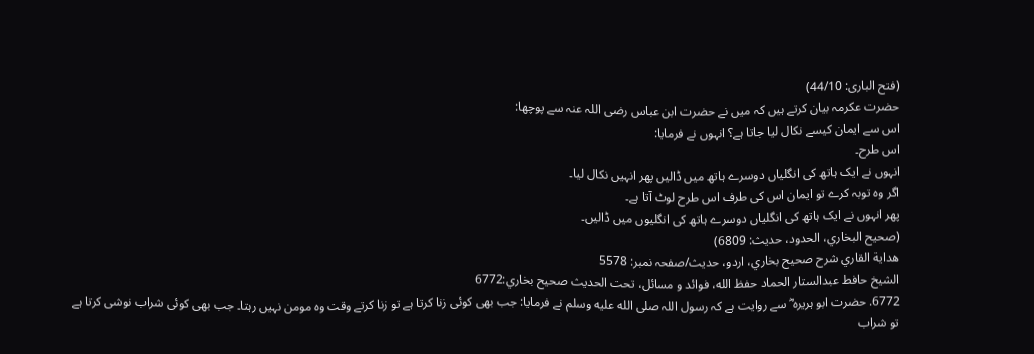(فتح الباری: 44/10)
حضرت عکرمہ بیان کرتے ہیں کہ میں نے حضرت ابن عباس رضی اللہ عنہ سے پوچھا:
اس سے ایمان کیسے نکال لیا جاتا ہے؟ انہوں نے فرمایا:
اس طرح۔
انہوں نے ایک ہاتھ کی انگلیاں دوسرے ہاتھ میں ڈالیں پھر انہیں نکال لیا۔
اگر وہ توبہ کرے تو ایمان اس کی طرف اس طرح لوٹ آتا ہے۔
پھر انہوں نے ایک ہاتھ کی انگلیاں دوسرے ہاتھ کی انگلیوں میں ڈالیں۔
(صحیح البخاري، الحدود، حدیث: 6809)
هداية القاري شرح صحيح بخاري، اردو، حدیث/صفحہ نمبر: 5578
الشيخ حافط عبدالستار الحماد حفظ الله، فوائد و مسائل، تحت الحديث صحيح بخاري:6772
6772. حضرت ابو ہریرہ ؓ سے روایت ہے کہ رسول اللہ صلى الله عليه وسلم نے فرمایا: جب بھی کوئی زنا کرتا ہے تو زنا کرتے وقت وہ مومن نہیں رہتا۔ جب بھی کوئی شراب نوشی کرتا ہے تو شراب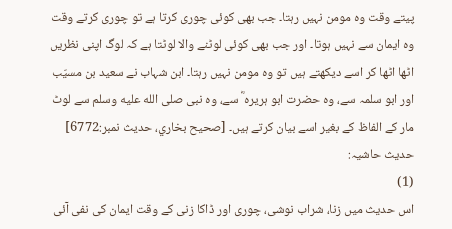پیتے وقت وہ مومن نہیں رہتا۔ جب بھی کوئی چوری کرتا ہے تو چوری کرتے وقت وہ ایمان سے نہیں ہوتا۔ اور جب بھی کوئی لوٹنے والا لوٹتا ہے کہ لوگ اپنی نظریں اٹھا اٹھا کر اسے دیکھتے ہیں تو وہ مومن نہیں رہتا۔ ابن شہاب نے سعید بن مسیّب اور ابو سلمہ سے، وہ حضرت ابو ہریرہ ؓ سے، وہ نبی صلى الله عليه وسلم سے لوٹ مار کے الفاظ کے بغیر اسے بیان کرتے ہیں۔ [صحيح بخاري، حديث نمبر:6772]
حدیث حاشیہ:
(1)
اس حدیث میں زنا، شراب نوشی، چوری اور ڈاکا زنی کے وقت ایمان کی نفی آئی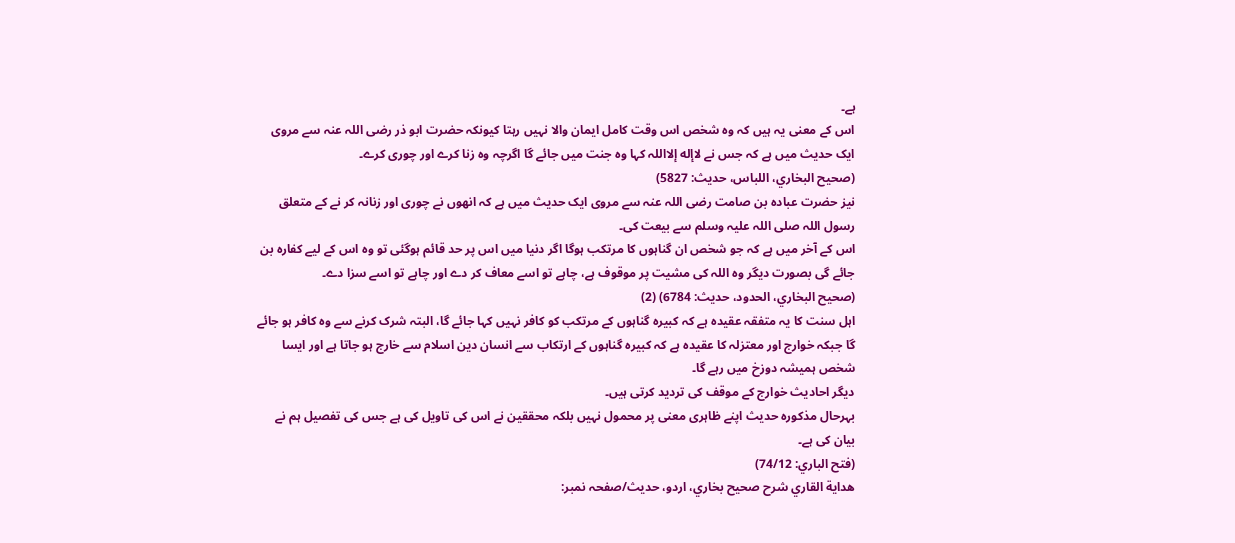ہے۔
اس کے معنی یہ ہیں کہ وہ شخص اس وقت کامل ایمان والا نہیں رہتا کیونکہ حضرت ابو ذر رضی اللہ عنہ سے مروی ایک حدیث میں ہے کہ جس نے لاإله إلااللہ کہا وہ جنت میں جائے گا اگرچہ وہ زنا کرے اور چوری کرے۔
(صحیح البخاري، اللباس، حدیث: 5827)
نیز حضرت عبادہ بن صامت رضی اللہ عنہ سے مروی ایک حدیث میں ہے کہ انھوں نے چوری اور زنانہ کر نے کے متعلق رسول اللہ صلی اللہ علیہ وسلم سے بیعت کی۔
اس کے آخر میں ہے کہ جو شخص ان گناہوں کا مرتکب ہوگا اگر دنیا میں اس پر حد قائم ہوگئی تو وہ اس کے لیے کفارہ بن جائے گی بصورت دیگر وہ اللہ کی مشیت پر موقوف ہے، چاہے تو اسے معاف کر دے اور چاہے تو اسے سزا دے۔
(صحیح البخاري، الحدود، حدیث: 6784) (2)
اہل سنت کا یہ متفقہ عقیدہ ہے کہ کبیرہ گناہوں کے مرتکب کو کافر نہیں کہا جائے گا، البتہ شرک کرنے سے وہ کافر ہو جائے گا جبکہ خوارج اور معتزلہ کا عقیدہ ہے کہ کبیرہ گناہوں کے ارتکاب سے انسان دین اسلام سے خارج ہو جاتا ہے اور ایسا شخص ہمیشہ دوزخ میں رہے گا۔
دیگر احادیث خوارج کے موقف کی تردید کرتی ہیں۔
بہرحال مذکورہ حدیث اپنے ظاہری معنی پر محمول نہیں بلکہ محققین نے اس کی تاویل کی ہے جس کی تفصیل ہم نے بیان کی ہے۔
(فتح الباري: 74/12)
هداية القاري شرح صحيح بخاري، اردو، حدیث/صفحہ نمبر: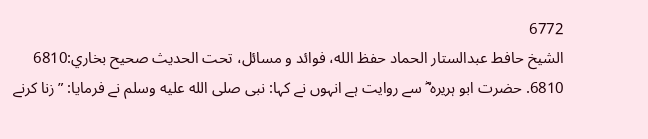6772
الشيخ حافط عبدالستار الحماد حفظ الله، فوائد و مسائل، تحت الحديث صحيح بخاري:6810
6810. حضرت ابو ہریرہ ؓ سے روایت ہے انہوں نے کہا: نبی صلى الله عليه وسلم نے فرمایا: ”زنا کرنے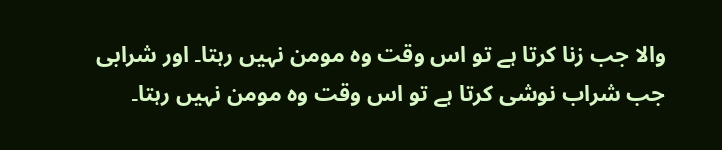والا جب زنا کرتا ہے تو اس وقت وہ مومن نہیں رہتا۔ اور شرابی جب شراب نوشی کرتا ہے تو اس وقت وہ مومن نہیں رہتا۔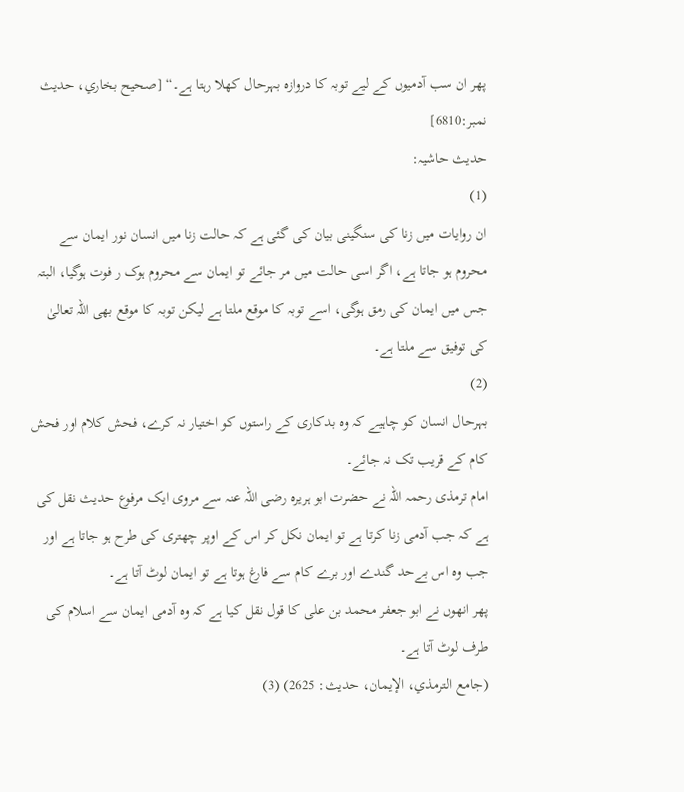پھر ان سب آدمیوں کے لیے توبہ کا دروازہ بہرحال کھلا رہتا ہے۔“ [صحيح بخاري، حديث نمبر:6810]
حدیث حاشیہ:
(1)
ان روایات میں زنا کی سنگینی بیان کی گئی ہے کہ حالت زنا میں انسان نور ایمان سے محروم ہو جاتا ہے، اگر اسی حالت میں مر جائے تو ایمان سے محروم ہوک ر فوت ہوگیا، البتہ جس میں ایمان کی رمق ہوگی، اسے توبہ کا موقع ملتا ہے لیکن توبہ کا موقع بھی اللہ تعالیٰ کی توفیق سے ملتا ہے۔
(2)
بہرحال انسان کو چاہیے کہ وہ بدکاری کے راستوں کو اختیار نہ کرے، فحش کلام اور فحش کام کے قریب تک نہ جائے۔
امام ترمذی رحمہ اللہ نے حضرت ابو ہریرہ رضی اللہ عنہ سے مروی ایک مرفوع حدیث نقل کی ہے کہ جب آدمی زنا کرتا ہے تو ایمان نکل کر اس کے اوپر چھتری کی طرح ہو جاتا ہے اور جب وہ اس بےحد گندے اور برے کام سے فارغ ہوتا ہے تو ایمان لوٹ آتا ہے۔
پھر انھوں نے ابو جعفر محمد بن علی کا قول نقل کیا ہے کہ وہ آدمی ایمان سے اسلام کی طرف لوٹ آتا ہے۔
(جامع الترمذي، الإیمان، حدیث: 2625) (3)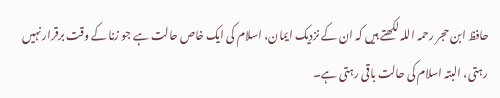حافظ ابن حجر رحمہ اللہ لکھتے ہیں کہ ان کے نزدیک ایمان، اسلام کی ایک خاص حالت ہے جو زنا کے وقت برقرار نہیں رہتی، البتہ اسلام کی حالت باقی رہتی ہے۔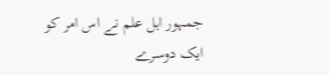جمہور اہل علم نے اس امر کو ایک دوسرے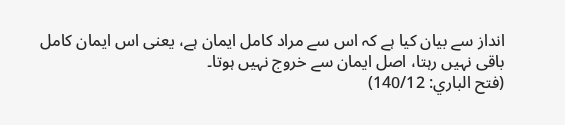انداز سے بیان کیا ہے کہ اس سے مراد کامل ایمان ہے، یعنی اس ایمان کامل باقی نہیں رہتا، اصل ایمان سے خروج نہیں ہوتا۔
(فتح الباري: 140/12)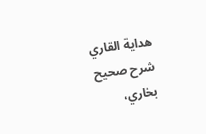هداية القاري شرح صحيح بخاري،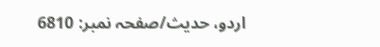اردو، حدیث/صفحہ نمبر: 6810